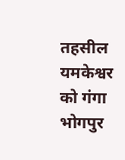तहसील यमकेश्वर को गंगा भोगपुर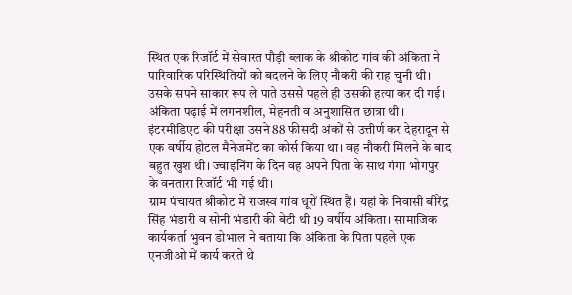स्थित एक रिजॉर्ट में सेवारत पौड़ी ब्लाक के श्रीकोट गांव की अंकिता ने पारिवारिक परिस्थितियों को बदलने के लिए नौकरी की राह चुनी थी। उसके सपने साकार रूप ले पाते उससे पहले ही उसकी हत्या कर दी गई। अंकिता पढ़ाई में लगनशील, मेहनती व अनुशासित छात्रा थी। इंटरमीडिएट की परीक्षा उसने 88 फीसदी अंकों से उत्तीर्ण कर देहरादून से एक वर्षीय होटल मैनेजमेंट का कोर्स किया था। वह नौकरी मिलने के बाद बहुत खुश थी। ज्वाइनिंग के दिन वह अपने पिता के साथ गंगा भोगपुर के वनतारा रिजॉर्ट भी गई थी।
ग्राम पंचायत श्रीकोट में राजस्व गांव धूरों स्थित हैं। यहां के निवासी बीरेंद्र सिंह भंडारी व सोनी भंडारी की बेटी थी 19 वर्षीय अंकिता। सामाजिक कार्यकर्ता भुवन डोभाल ने बताया कि अंकिता के पिता पहले एक एनजीओ में कार्य करते थे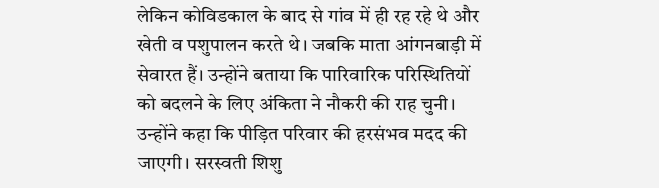लेकिन कोविडकाल के बाद से गांव में ही रह रहे थे और खेती व पशुपालन करते थे। जबकि माता आंगनबाड़ी में सेवारत हैं। उन्होंने बताया कि पारिवारिक परिस्थितियों को बदलने के लिए अंकिता ने नौकरी की राह चुनी। उन्होंने कहा कि पीड़ित परिवार की हरसंभव मदद की जाएगी। सरस्वती शिशु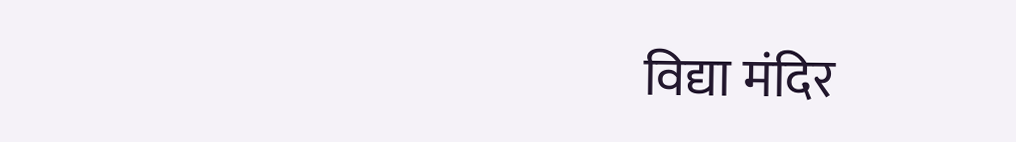विद्या मंदिर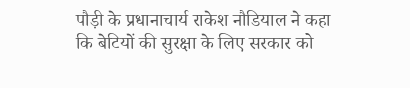पौड़ी के प्रधानाचार्य राकेश नौडियाल ने कहा कि बेटियों की सुरक्षा के लिए सरकार को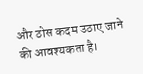और ठोस कदम उठाए जाने की आवश्यकता है।